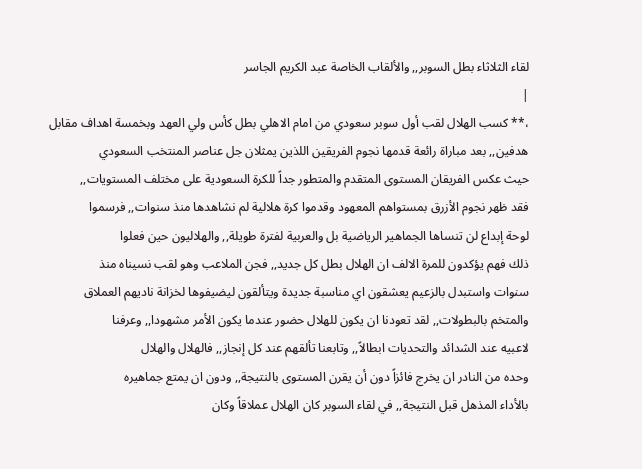لقاء الثلاثاء بطل السوبر,, والألقاب الخاصة عبد الكريم الجاسر
|
،** كسب الهلال لقب أول سوبر سعودي من امام الاهلي بطل كأس ولي العهد وبخمسة اهداف مقابل
هدفين,, بعد مباراة رائعة قدمها نجوم الفريقين اللذين يمثلان جل عناصر المنتخب السعودي
حيث عكس الفريقان المستوى المتقدم والمتطور جداً للكرة السعودية على مختلف المستويات,,
فقد ظهر نجوم الأزرق بمستواهم المعهود وقدموا كرة هلالية لم نشاهدها منذ سنوات,, فرسموا
لوحة إبداع لن تنساها الجماهير الرياضية بل والعربية لفترة طويلة,, والهلاليون حين فعلوا
ذلك فهم يؤكدون للمرة الالف ان الهلال بطل كل جديد,, فجن الملاعب وهو لقب نسيناه منذ
سنوات واستبدل بالزعيم يعشقون اي مناسبة جديدة ويتألقون ليضيفوها لخزانة ناديهم العملاق
والمتخم بالبطولات,, لقد تعودنا ان يكون للهلال حضور عندما يكون الأمر مشهودا,, وعرفنا
لاعبيه عند الشدائد والتحديات ابطالاً,, وتابعنا تألقهم عند كل إنجاز,, فالهلال والهلال
وحده من النادر ان يخرج فائزاً دون أن يقرن المستوى بالنتيجة,, ودون ان يمتع جماهيره
بالأداء المذهل قبل النتيجة,, في لقاء السوبر كان الهلال عملاقاً وكان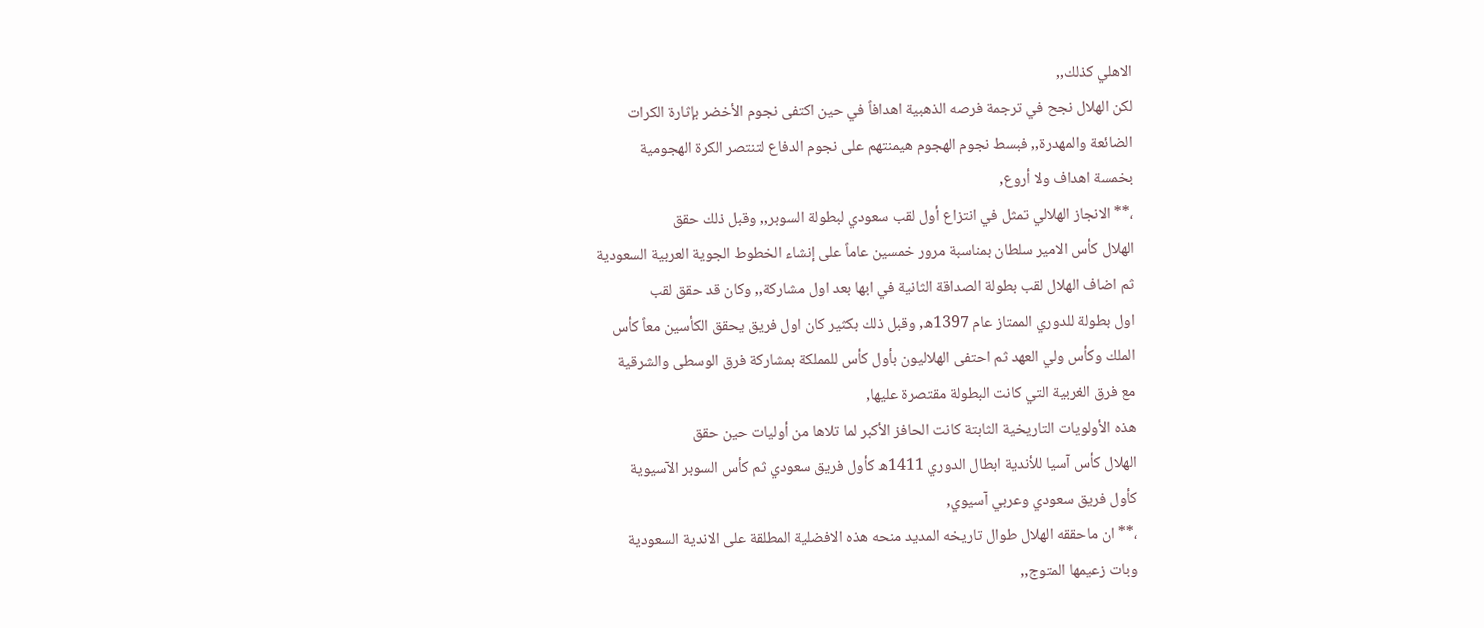الاهلي كذلك,,
لكن الهلال نجح في ترجمة فرصه الذهبية اهدافاً في حين اكتفى نجوم الأخضر بإثارة الكرات
الضائعة والمهدرة,, فبسط نجوم الهجوم هيمنتهم على نجوم الدفاع لتنتصر الكرة الهجومية
بخمسة اهداف ولا أروع,
،** الانجاز الهلالي تمثل في انتزاع أول لقب سعودي لبطولة السوبر,, وقبل ذلك حقق
الهلال كأس الامير سلطان بمناسبة مرور خمسين عاماً على إنشاء الخطوط الجوية العربية السعودية
ثم اضاف الهلال لقب بطولة الصداقة الثانية في ابها بعد اول مشاركة,, وكان قد حقق لقب
اول بطولة للدوري الممتاز عام 1397ه, وقبل ذلك بكثير كان اول فريق يحقق الكأسين معاً كأس
الملك وكأس ولي العهد ثم احتفى الهلاليون بأول كأس للمملكة بمشاركة فرق الوسطى والشرقية
مع فرق الغربية التي كانت البطولة مقتصرة عليها,
هذه الأولويات التاريخية الثابتة كانت الحافز الأكبر لما تلاها من أوليات حين حقق
الهلال كأس آسيا للأندية ابطال الدوري 1411ه كأول فريق سعودي ثم كأس السوبر الآسيوية
كأول فريق سعودي وعربي آسيوي,
،** ان ماحققه الهلال طوال تاريخه المديد منحه هذه الافضلية المطلقة على الاندية السعودية
وبات زعيمها المتوج,,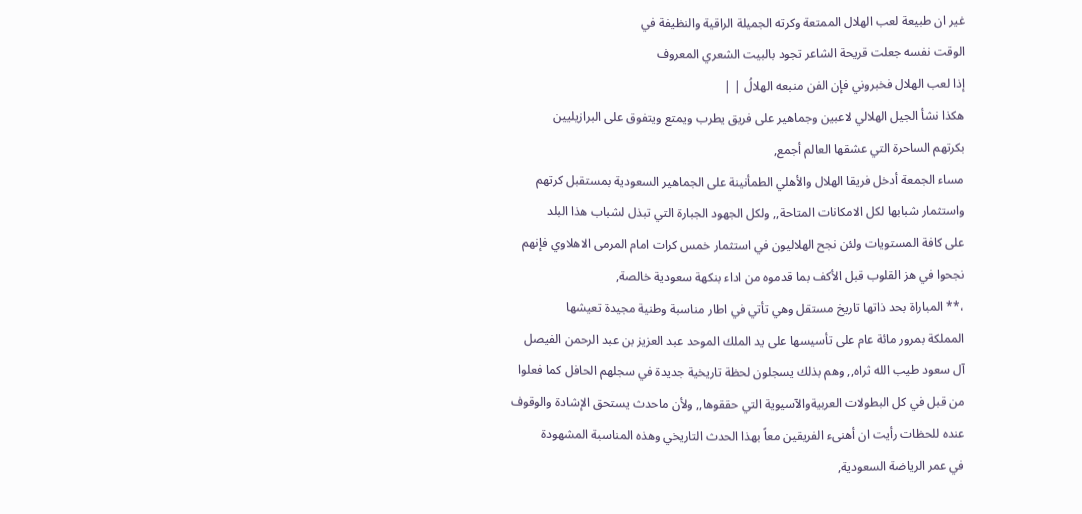غير ان طبيعة لعب الهلال الممتعة وكرته الجميلة الراقية والنظيفة في
الوقت نفسه جعلت قريحة الشاعر تجود بالبيت الشعري المعروف
إذا لعب الهلال فخبروني فإن الفن منبعه الهلالُ | |
هكذا نشأ الجيل الهلالي لاعبين وجماهير على فريق يطرب ويمتع ويتفوق على البرازيليين
بكرتهم الساحرة التي عشقها العالم أجمع,
مساء الجمعة أدخل فريقا الهلال والأهلي الطمأنينة على الجماهير السعودية بمستقبل كرتهم
واستثمار شبابها لكل الامكانات المتاحة,, ولكل الجهود الجبارة التي تبذل لشباب هذا البلد
على كافة المستويات ولئن نجح الهلاليون في استثمار خمس كرات امام المرمى الاهلاوي فإنهم
نجحوا في هز القلوب قبل الأكف بما قدموه من اداء بنكهة سعودية خالصة,
،** المباراة بحد ذاتها تاريخ مستقل وهي تأتي في اطار مناسبة وطنية مجيدة تعيشها
المملكة بمرور مائة عام على تأسيسها على يد الملك الموحد عبد العزيز بن عبد الرحمن الفيصل
آل سعود طيب الله ثراه,, وهم بذلك يسجلون لحظة تاريخية جديدة في سجلهم الحافل كما فعلوا
من قبل في كل البطولات العربيةوالآسيوية التي حققوها,, ولأن ماحدث يستحق الإشادة والوقوف
عنده للحظات رأيت ان أهنىء الفريقين معاً بهذا الحدث التاريخي وهذه المناسبة المشهودة
في عمر الرياضة السعودية,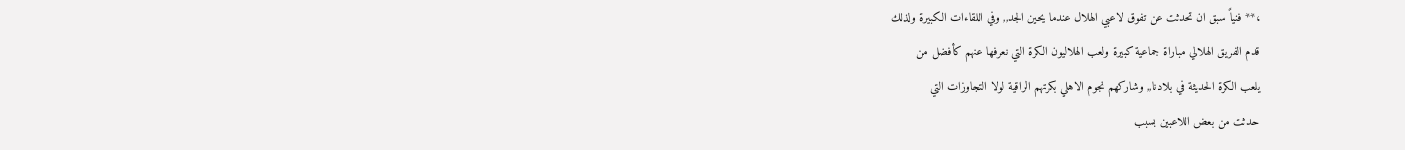،** فنياً سبق ان تحدثت عن تفوق لاعبي الهلال عندما يحين الجد,, وفي اللقاءات الكبيرة ولذلك
قدم الفريق الهلالي مباراة جماعية كبيرة ولعب الهلاليون الكرة التي نعرفها عنهم كأفضل من
يلعب الكرة الحديثة في بلادنا,, وشاركهم نجوم الاهلي بكرتهم الراقية لولا التجاوزات التي
حدثت من بعض اللاعبين بسبب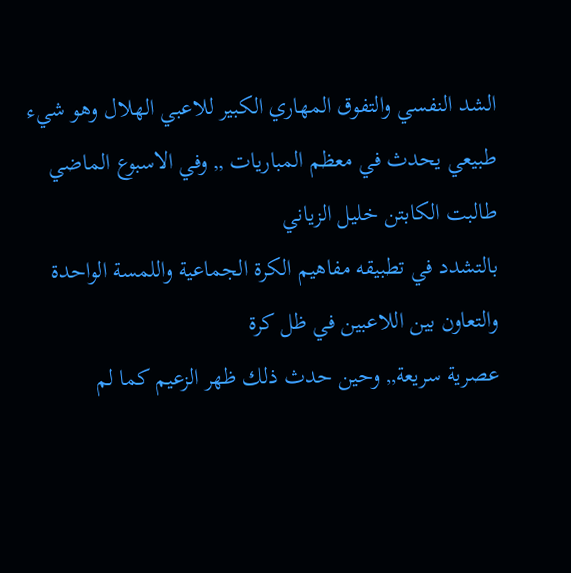الشد النفسي والتفوق المهاري الكبير للاعبي الهلال وهو شيء
طبيعي يحدث في معظم المباريات ,, وفي الاسبوع الماضي طالبت الكابتن خليل الزياني
بالتشدد في تطبيقه مفاهيم الكرة الجماعية واللمسة الواحدة والتعاون بين اللاعبين في ظل كرة
عصرية سريعة,, وحين حدث ذلك ظهر الزعيم كما لم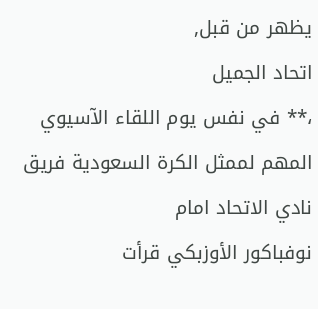يظهر من قبل,
اتحاد الجميل
،** في نفس يوم اللقاء الآسيوي المهم لممثل الكرة السعودية فريق نادي الاتحاد امام
نوفباكور الأوزبكي قرأت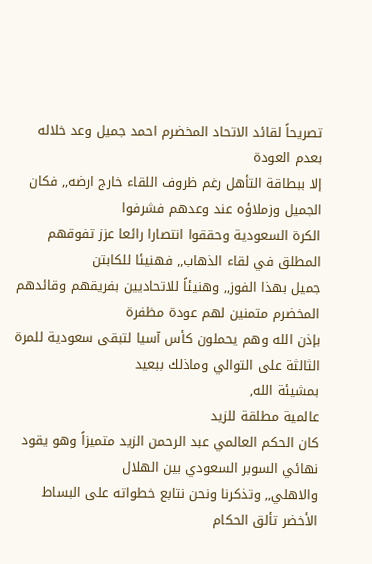تصريحاً لقائد الاتحاد المخضرم احمد جميل وعد خلاله بعدم العودة
إلا ببطاقة التأهل رغم ظروف اللقاء خارج ارضه,, فكان الجميل وزملاؤه عند وعدهم فشرفوا
الكرة السعودية وحققوا انتصارا رائعا عزز تفوقهم المطلق في لقاء الذهاب,, فهنيئا للكابتن
جميل بهذا الفوز,, وهنيئاً للاتحاديين بفريقهم وقائدهم المخضرم متمنين لهم عودة مظفرة
بإذن الله وهم يحملون كأس آسيا لتبقى سعودية للمرة الثالثة على التوالي وماذلك ببعيد
بمشيئة الله,
عالمية مطلقة للزيد
كان الحكم العالمي عبد الرحمن الزيد متميزاً وهو يقود نهائي السوبر السعودي بين الهلال
والاهلي,, وتذكرنا ونحن نتابع خطواته على البساط الأخضر تألق الحكام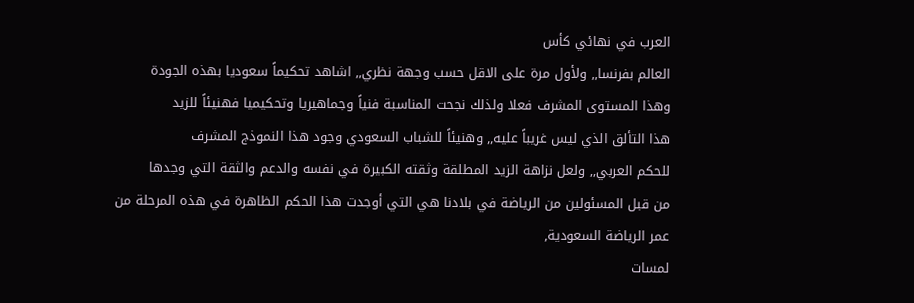العرب في نهائي كأس
العالم بفرنسا,, ولأول مرة على الاقل حسب وجهة نظري,, اشاهد تحكيماً سعوديا بهذه الجودة
وهذا المستوى المشرف فعلا ولذلك نجحت المناسبة فنياً وجماهيريا وتحكيميا فهنيئاً للزيد
هذا التألق الذي ليس غريباً عليه,, وهنيئاً للشباب السعودي وجود هذا النموذج المشرف
للحكم العربي,, ولعل نزاهة الزيد المطلقة وثقته الكبيرة في نفسه والدعم والثقة التي وجدها
من قبل المسئولين من الرياضة في بلادنا هي التي أوجدت هذا الحكم الظاهرة في هذه المرحلة من
عمر الرياضة السعودية,
لمسات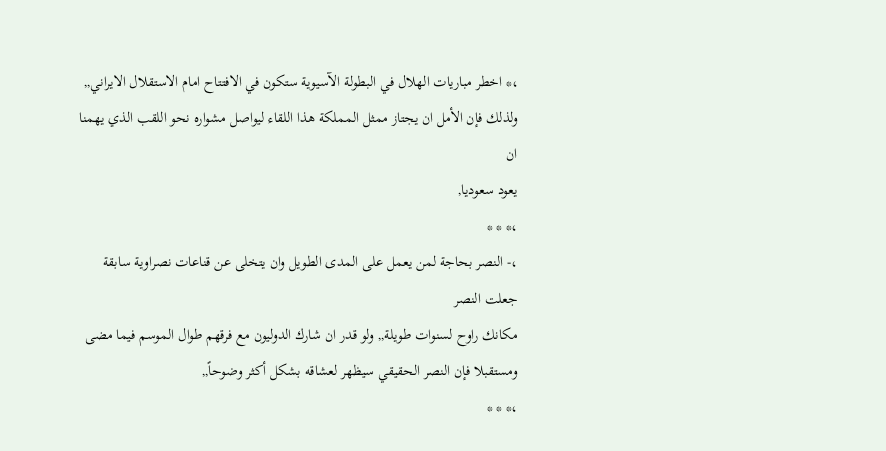،* اخطر مباريات الهلال في البطولة الآسيوية ستكون في الافتتاح امام الاستقلال الايراني,,
ولذلك فإن الأمل ان يجتاز ممثل المملكة هذا اللقاء ليواصل مشواره نحو اللقب الذي يهمنا ان
يعود سعوديا,
،* * *
،- النصر بحاجة لمن يعمل على المدى الطويل وان يتخلى عن قناعات نصراوية سابقة جعلت النصر
مكانك راوح لسنوات طويلة,, ولو قدر ان شارك الدوليون مع فرقهم طوال الموسم فيما مضى
ومستقبلا فإن النصر الحقيقي سيظهر لعشاقه بشكل أكثر وضوحاً,,
،* * *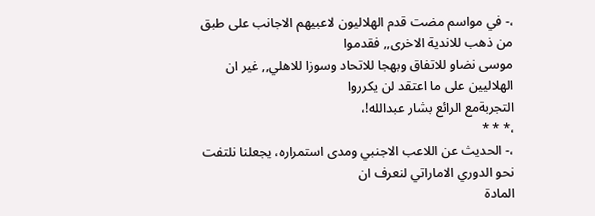،- في مواسم مضت قدم الهلاليون لاعبيهم الاجانب على طبق من ذهب للاندية الاخرى,, فقدموا
موسى نضاو للاتفاق وبهجا للاتحاد وسوزا للاهلي,, غير ان الهلاليين على ما اعتقد لن يكرروا
التجربةمع الرائع بشار عبدالله!،
،* * *
،- الحديث عن اللاعب الاجنبي ومدى استمراره، يجعلنا نلتفت نحو الدوري الاماراتي لنعرف ان
المادة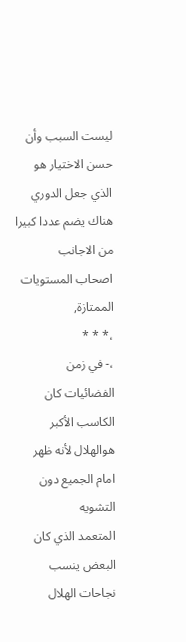ليست السبب وأن حسن الاختيار هو الذي جعل الدوري هناك يضم عددا كبيرا من الاجانب
اصحاب المستويات الممتازة,
،* * *
،- في زمن الفضائيات كان الكاسب الأكبر هوالهلال لأنه ظهر امام الجميع دون التشويه
المتعمد الذي كان البعض ينسب نجاحات الهلال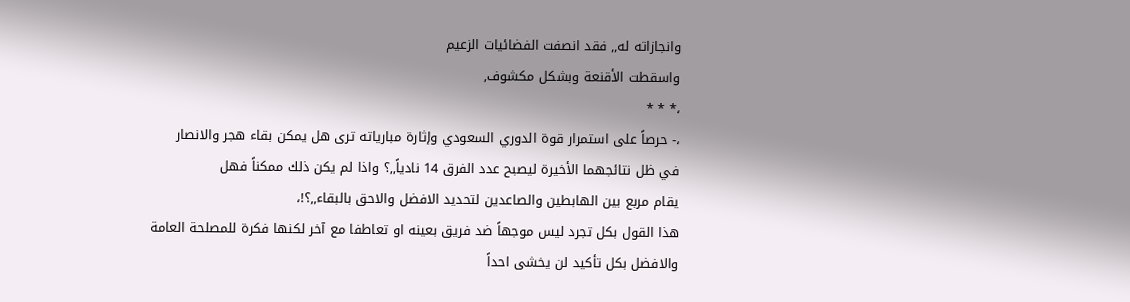وانجازاته له,, فقد انصفت الفضائيات الزعيم
واسقطت الأقنعة وبشكل مكشوف,
،* * *
،- حرصاً على استمرار قوة الدوري السعودي وإثارة مبارياته ترى هل يمكن بقاء هجر والانصار
في ظل نتائجهما الأخيرة ليصبح عدد الفرق 14 نادياً,,؟ واذا لم يكن ذلك ممكناً فهل
يقام مربع بين الهابطين والصاعدين لتحديد الافضل والاحق بالبقاء,,؟!،
هذا القول بكل تجرد ليس موجهاً ضد فريق بعينه او تعاطفا مع آخر لكنها فكرة للمصلحة العامة
والافضل بكل تأكيد لن يخشى احداً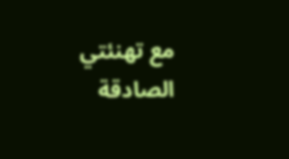مع تهنئتي الصادقة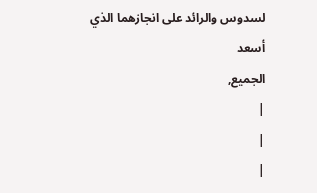لسدوس والرائد على انجازهما الذي أسعد
الجميع,
|
|
|